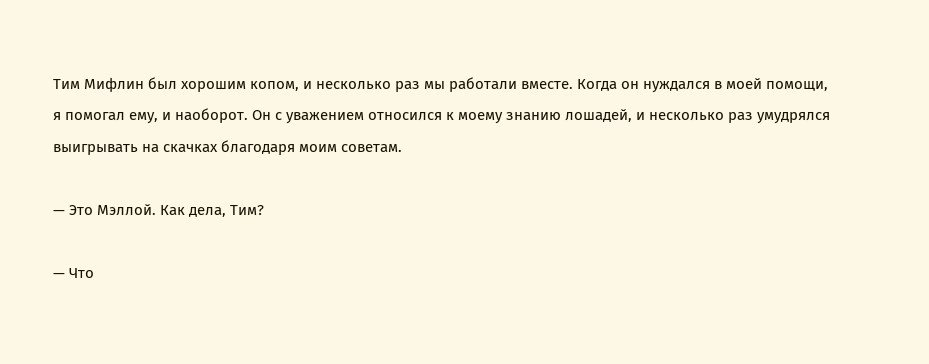Тим Мифлин был хорошим копом, и несколько раз мы работали вместе. Когда он нуждался в моей помощи, я помогал ему, и наоборот. Он с уважением относился к моему знанию лошадей, и несколько раз умудрялся выигрывать на скачках благодаря моим советам.

— Это Мэллой. Как дела, Тим?

— Что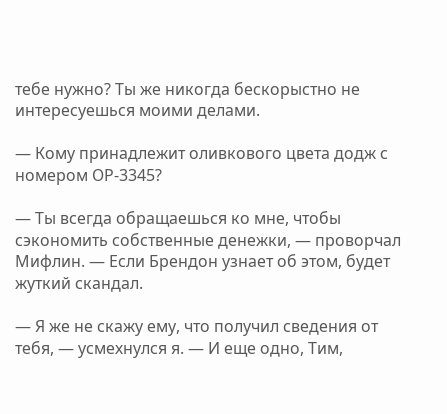тебе нужно? Ты же никогда бескорыстно не интересуешься моими делами.

— Кому принадлежит оливкового цвета додж с номером ОР-3345?

— Ты всегда обращаешься ко мне, чтобы сэкономить собственные денежки, — проворчал Мифлин. — Если Брендон узнает об этом, будет жуткий скандал.

— Я же не скажу ему, что получил сведения от тебя, — усмехнулся я. — И еще одно, Тим,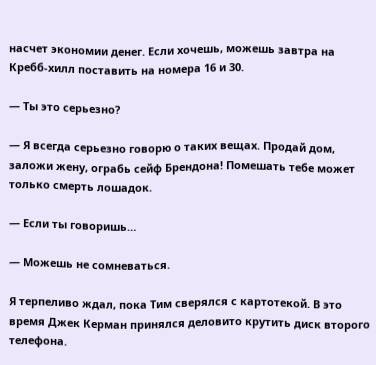насчет экономии денег. Если хочешь, можешь завтра на Кребб-хилл поставить на номера 16 и 30.

— Ты это серьезно?

— Я всегда серьезно говорю о таких вещах. Продай дом, заложи жену, ограбь сейф Брендона! Помешать тебе может только смерть лошадок.

— Если ты говоришь…

— Можешь не сомневаться.

Я терпеливо ждал, пока Тим сверялся с картотекой. В это время Джек Керман принялся деловито крутить диск второго телефона.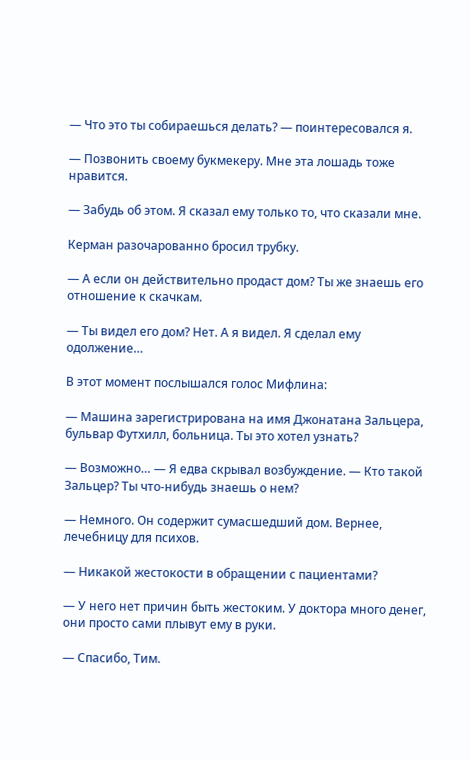— Что это ты собираешься делать? — поинтересовался я.

— Позвонить своему букмекеру. Мне эта лошадь тоже нравится.

— Забудь об этом. Я сказал ему только то, что сказали мне.

Керман разочарованно бросил трубку.

— А если он действительно продаст дом? Ты же знаешь его отношение к скачкам.

— Ты видел его дом? Нет. А я видел. Я сделал ему одолжение…

В этот момент послышался голос Мифлина:

— Машина зарегистрирована на имя Джонатана Зальцера, бульвар Футхилл, больница. Ты это хотел узнать?

— Возможно… — Я едва скрывал возбуждение. — Кто такой Зальцер? Ты что-нибудь знаешь о нем?

— Немного. Он содержит сумасшедший дом. Вернее, лечебницу для психов.

— Никакой жестокости в обращении с пациентами?

— У него нет причин быть жестоким. У доктора много денег, они просто сами плывут ему в руки.

— Спасибо, Тим.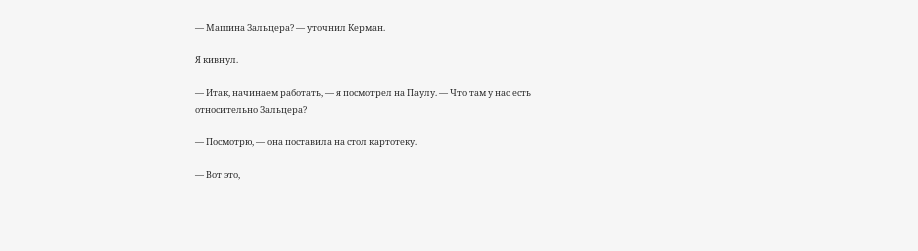— Машина Зальцера? — уточнил Керман.

Я кивнул.

— Итак, начинаем работать, — я посмотрел на Паулу. — Что там у нас есть относительно Зальцера?

— Посмотрю, — она поставила на стол картотеку.

— Вот это,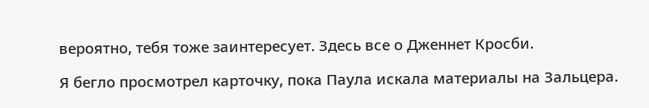вероятно, тебя тоже заинтересует. Здесь все о Дженнет Кросби.

Я бегло просмотрел карточку, пока Паула искала материалы на Зальцера.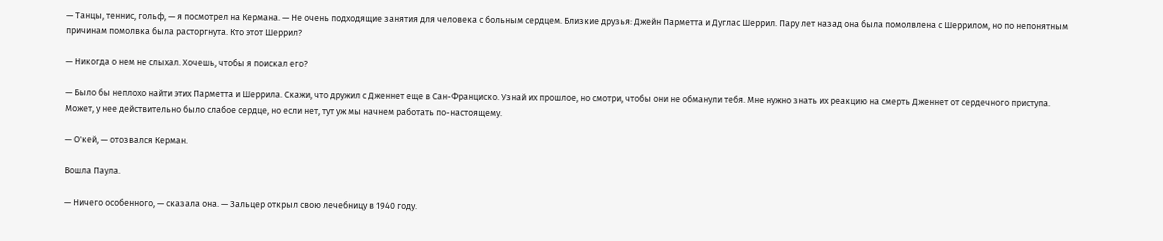— Танцы, теннис, гольф, — я посмотрел на Кермана. — Не очень подходящие занятия для человека с больным сердцем. Близкие друзья: Джейн Парметта и Дуглас Шеррил. Пару лет назад она была помолвлена с Шеррилом, но по непонятным причинам помолвка была расторгнута. Кто этот Шеррил?

— Никогда о нем не слыхал. Хочешь, чтобы я поискал его?

— Было бы неплохо найти этих Парметта и Шеррила. Скажи, что дружил с Дженнет еще в Сан-Франциско. Узнай их прошлое, но смотри, чтобы они не обманули тебя. Мне нужно знать их реакцию на смерть Дженнет от сердечного приступа. Может, у нее действительно было слабое сердце, но если нет, тут уж мы начнем работать по-настоящему.

— О'кей, — отозвался Керман.

Вошла Паула.

— Ничего особенного, — сказала она. — Зальцер открыл свою лечебницу в 1940 году.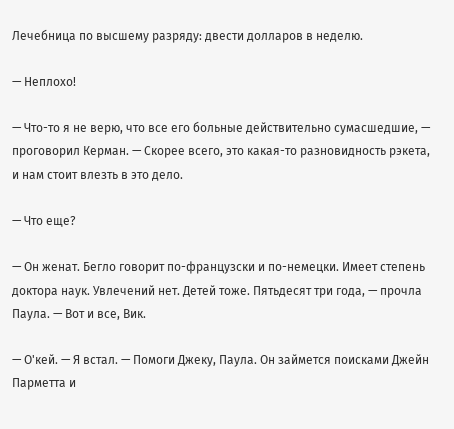Лечебница по высшему разряду: двести долларов в неделю.

— Неплохо!

— Что-то я не верю, что все его больные действительно сумасшедшие, — проговорил Керман. — Скорее всего, это какая-то разновидность рэкета, и нам стоит влезть в это дело.

— Что еще?

— Он женат. Бегло говорит по-французски и по-немецки. Имеет степень доктора наук. Увлечений нет. Детей тоже. Пятьдесят три года, — прочла Паула. — Вот и все, Вик.

— О'кей. — Я встал. — Помоги Джеку, Паула. Он займется поисками Джейн Парметта и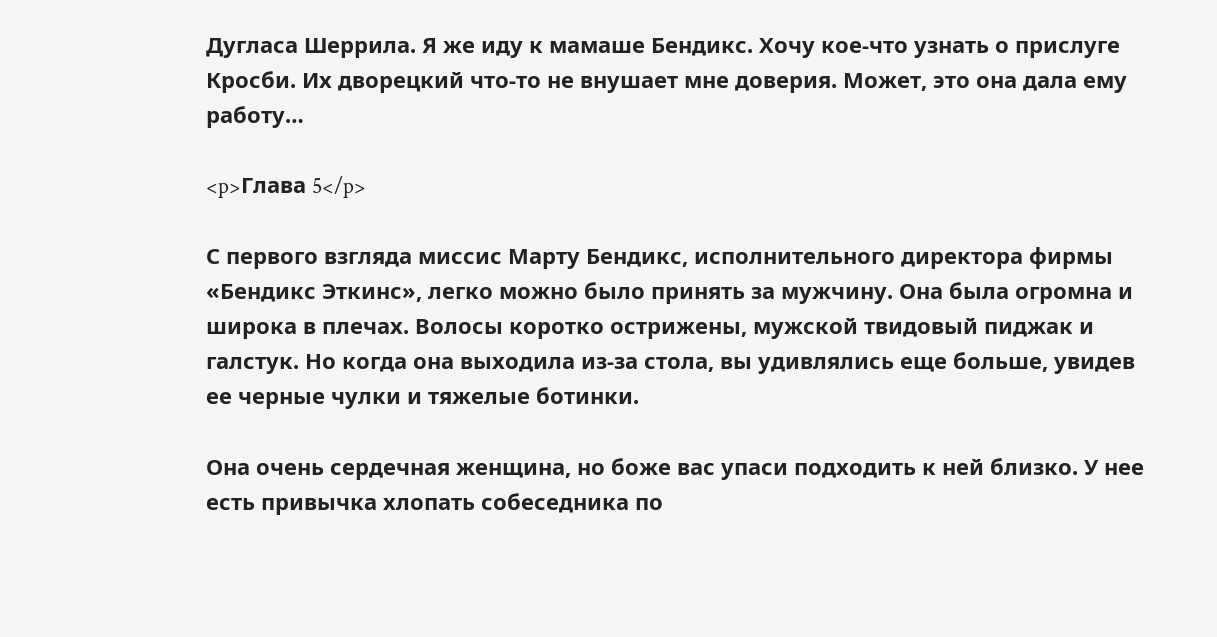Дугласа Шеррила. Я же иду к мамаше Бендикс. Хочу кое-что узнать о прислуге Кросби. Их дворецкий что-то не внушает мне доверия. Может, это она дала ему работу…

<p>Глава 5</p>

С первого взгляда миссис Марту Бендикс, исполнительного директора фирмы «Бендикс Эткинс», легко можно было принять за мужчину. Она была огромна и широка в плечах. Волосы коротко острижены, мужской твидовый пиджак и галстук. Но когда она выходила из-за стола, вы удивлялись еще больше, увидев ее черные чулки и тяжелые ботинки.

Она очень сердечная женщина, но боже вас упаси подходить к ней близко. У нее есть привычка хлопать собеседника по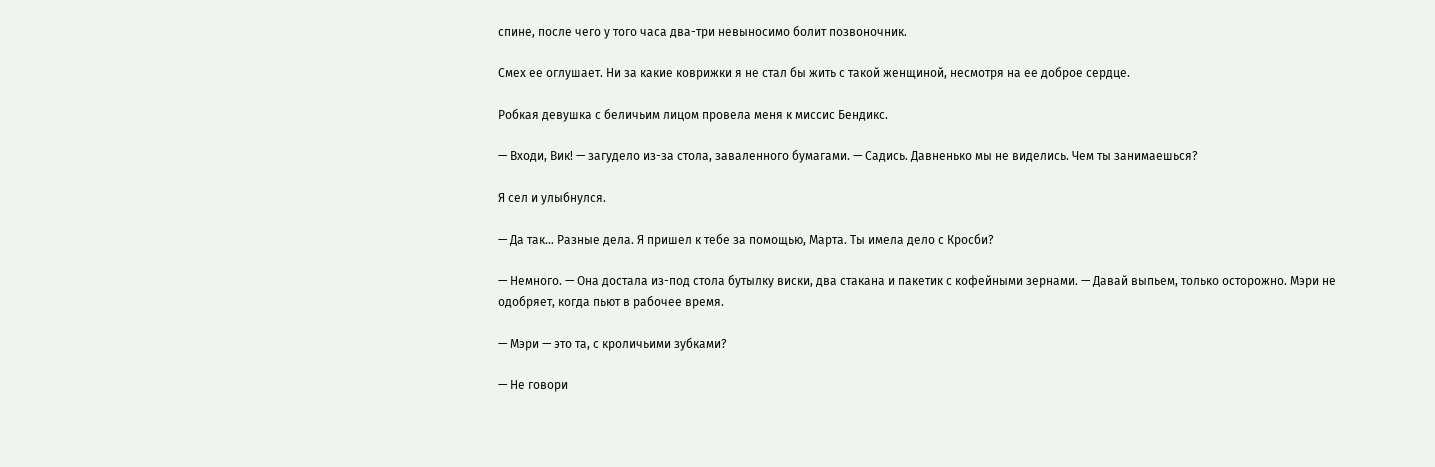спине, после чего у того часа два-три невыносимо болит позвоночник.

Смех ее оглушает. Ни за какие коврижки я не стал бы жить с такой женщиной, несмотря на ее доброе сердце.

Робкая девушка с беличьим лицом провела меня к миссис Бендикс.

— Входи, Вик! — загудело из-за стола, заваленного бумагами. — Садись. Давненько мы не виделись. Чем ты занимаешься?

Я сел и улыбнулся.

— Да так… Разные дела. Я пришел к тебе за помощью, Марта. Ты имела дело с Кросби?

— Немного. — Она достала из-под стола бутылку виски, два стакана и пакетик с кофейными зернами. — Давай выпьем, только осторожно. Мэри не одобряет, когда пьют в рабочее время.

— Мэри — это та, с кроличьими зубками?

— Не говори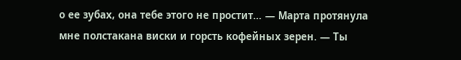о ее зубах, она тебе этого не простит… — Марта протянула мне полстакана виски и горсть кофейных зерен. — Ты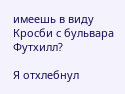имеешь в виду Кросби с бульвара Футхилл?

Я отхлебнул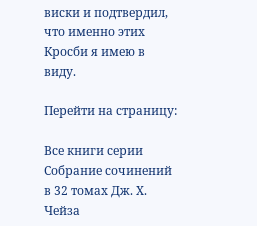виски и подтвердил, что именно этих Кросби я имею в виду.

Перейти на страницу:

Все книги серии Собрание сочинений в 32 томах Дж. Х. Чейза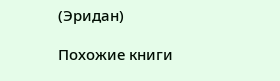(Эридан)

Похожие книги